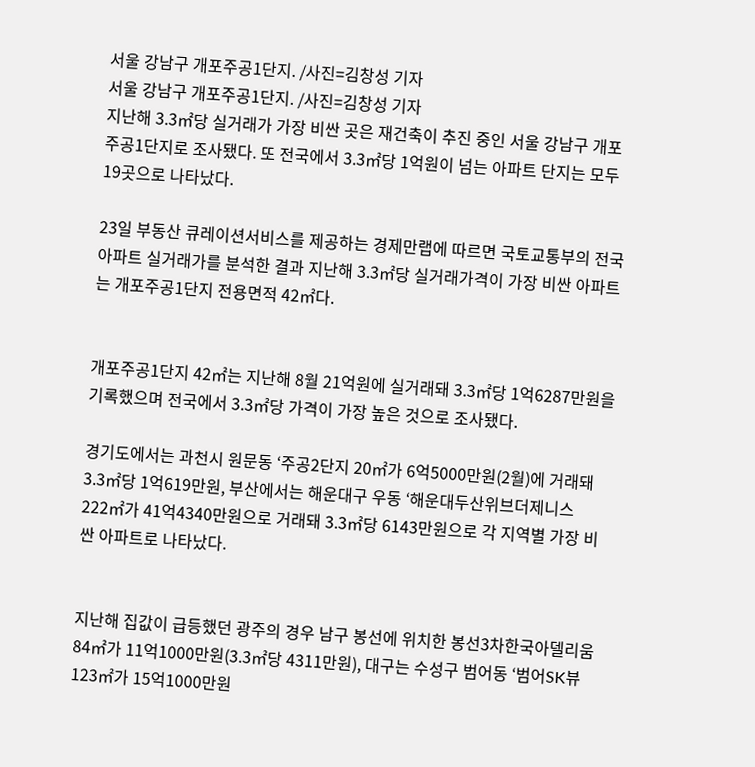서울 강남구 개포주공1단지. /사진=김창성 기자
서울 강남구 개포주공1단지. /사진=김창성 기자
지난해 3.3㎡당 실거래가 가장 비싼 곳은 재건축이 추진 중인 서울 강남구 개포주공1단지로 조사됐다. 또 전국에서 3.3㎡당 1억원이 넘는 아파트 단지는 모두 19곳으로 나타났다.

23일 부동산 큐레이션서비스를 제공하는 경제만랩에 따르면 국토교통부의 전국 아파트 실거래가를 분석한 결과 지난해 3.3㎡당 실거래가격이 가장 비싼 아파트는 개포주공1단지 전용면적 42㎡다.


개포주공1단지 42㎡는 지난해 8월 21억원에 실거래돼 3.3㎡당 1억6287만원을 기록했으며 전국에서 3.3㎡당 가격이 가장 높은 것으로 조사됐다.

경기도에서는 과천시 원문동 ‘주공2단지 20㎡가 6억5000만원(2월)에 거래돼 3.3㎡당 1억619만원, 부산에서는 해운대구 우동 ‘해운대두산위브더제니스 222㎡가 41억4340만원으로 거래돼 3.3㎡당 6143만원으로 각 지역별 가장 비싼 아파트로 나타났다.


지난해 집값이 급등했던 광주의 경우 남구 봉선에 위치한 봉선3차한국아델리움 84㎡가 11억1000만원(3.3㎡당 4311만원), 대구는 수성구 범어동 ‘범어SK뷰 123㎡가 15억1000만원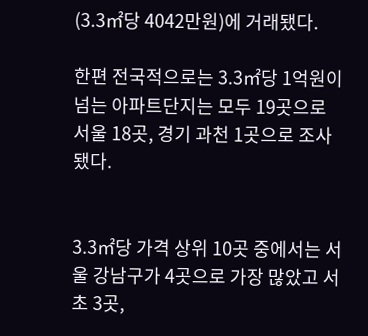(3.3㎡당 4042만원)에 거래됐다.

한편 전국적으로는 3.3㎡당 1억원이 넘는 아파트단지는 모두 19곳으로 서울 18곳, 경기 과천 1곳으로 조사됐다.


3.3㎡당 가격 상위 10곳 중에서는 서울 강남구가 4곳으로 가장 많았고 서초 3곳,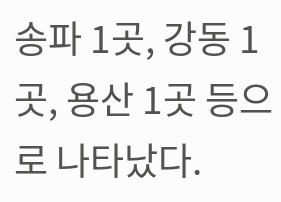송파 1곳, 강동 1곳, 용산 1곳 등으로 나타났다.